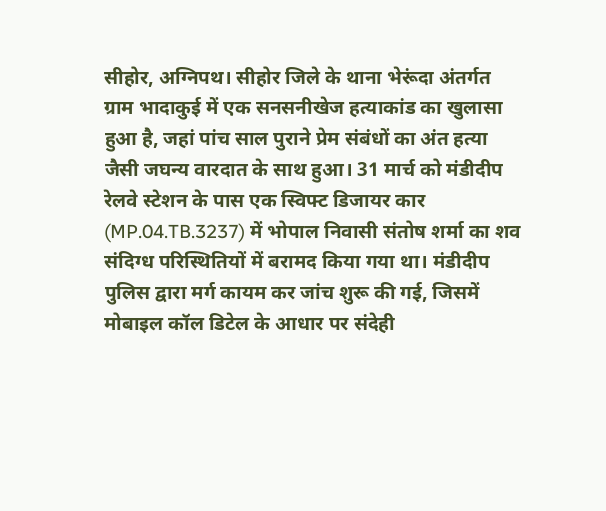सीहोर, अग्निपथ। सीहोर जिले के थाना भेरूंदा अंतर्गत ग्राम भादाकुई में एक सनसनीखेज हत्याकांड का खुलासा हुआ है, जहां पांच साल पुराने प्रेम संबंधों का अंत हत्या जैसी जघन्य वारदात के साथ हुआ। 31 मार्च को मंडीदीप रेलवे स्टेशन के पास एक स्विफ्ट डिजायर कार (MP.04.TB.3237) में भोपाल निवासी संतोष शर्मा का शव संदिग्ध परिस्थितियों में बरामद किया गया था। मंडीदीप पुलिस द्वारा मर्ग कायम कर जांच शुरू की गई, जिसमें मोबाइल कॉल डिटेल के आधार पर संदेही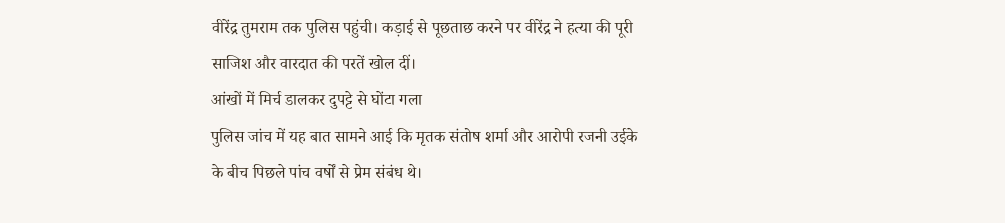वीरेंद्र तुमराम तक पुलिस पहुंची। कड़ाई से पूछताछ करने पर वीरेंद्र ने हत्या की पूरी साजिश और वारदात की परतें खोल दीं।
आंखों में मिर्च डालकर दुपट्टे से घोंटा गला
पुलिस जांच में यह बात सामने आई कि मृतक संतोष शर्मा और आरोपी रजनी उईके के बीच पिछले पांच वर्षों से प्रेम संबंध थे।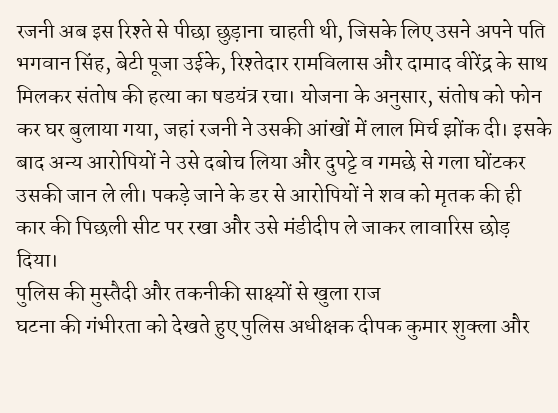रजनी अब इस रिश्ते से पीछा छुड़ाना चाहती थी, जिसके लिए उसने अपने पति भगवान सिंह, बेटी पूजा उईके, रिश्तेदार रामविलास और दामाद वीरेंद्र के साथ मिलकर संतोष की हत्या का षडयंत्र रचा। योजना के अनुसार, संतोष को फोन कर घर बुलाया गया, जहां रजनी ने उसकी आंखों में लाल मिर्च झोंक दी। इसके बाद अन्य आरोपियों ने उसे दबोच लिया और दुपट्टे व गमछे से गला घोंटकर उसकी जान ले ली। पकड़े जाने के डर से आरोपियों ने शव को मृतक की ही कार की पिछली सीट पर रखा और उसे मंडीदीप ले जाकर लावारिस छोड़ दिया।
पुलिस की मुस्तैदी और तकनीकी साक्ष्यों से खुला राज
घटना की गंभीरता को देखते हुए पुलिस अधीक्षक दीपक कुमार शुक्ला और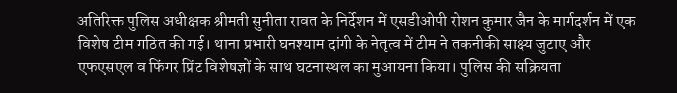अतिरिक्त पुलिस अधीक्षक श्रीमती सुनीता रावत के निर्देशन में एसडीओपी रोशन कुमार जैन के मार्गदर्शन में एक विशेष टीम गठित की गई। थाना प्रभारी घनश्याम दांगी के नेतृत्व में टीम ने तकनीकी साक्ष्य जुटाए और एफएसएल व फिंगर प्रिंट विशेषज्ञों के साथ घटनास्थल का मुआयना किया। पुलिस की सक्रियता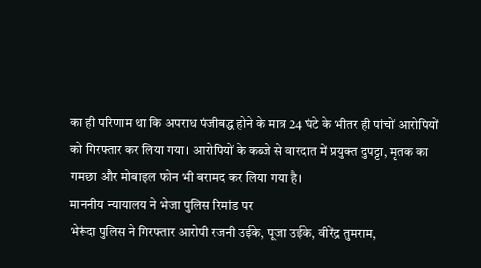का ही परिणाम था कि अपराध पंजीबद्ध होने के मात्र 24 घंटे के भीतर ही पांचों आरोपियों को गिरफ्तार कर लिया गया। आरोपियों के कब्जे से वारदात में प्रयुक्त दुपट्टा, मृतक का गमछा और मोबाइल फोन भी बरामद कर लिया गया है।
माननीय न्यायालय ने भेजा पुलिस रिमांड पर
भेरूंदा पुलिस ने गिरफ्तार आरोपी रजनी उईके, पूजा उईके, वीरेंद्र तुमराम,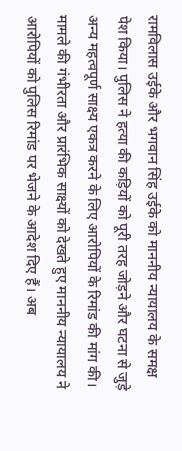रामविलास उईके और भगवान सिंह उईके को माननीय न्यायालय के समक्ष पेश किया। पुलिस ने हत्या की कड़ियों को पूरी तरह जोड़ने और घटना से जुड़े अन्य महत्वपूर्ण साक्ष्य एकत्र करने के लिए आरोपियों के रिमांड की मांग की। मामले की गंभीरता और प्रारंभिक साक्ष्यों को देखते हुए माननीय न्यायालय ने आरोपियों को पुलिस रिमांड पर भेजने के आदेश दिए हैं। अब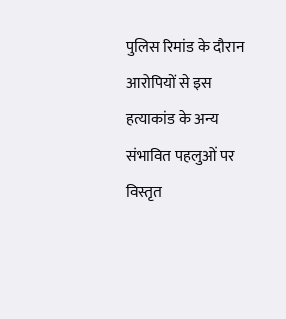पुलिस रिमांड के दौरान आरोपियों से इस हत्याकांड के अन्य संभावित पहलुओं पर विस्तृत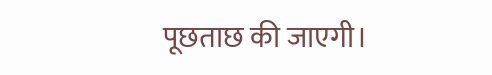पूछताछ की जाएगी।